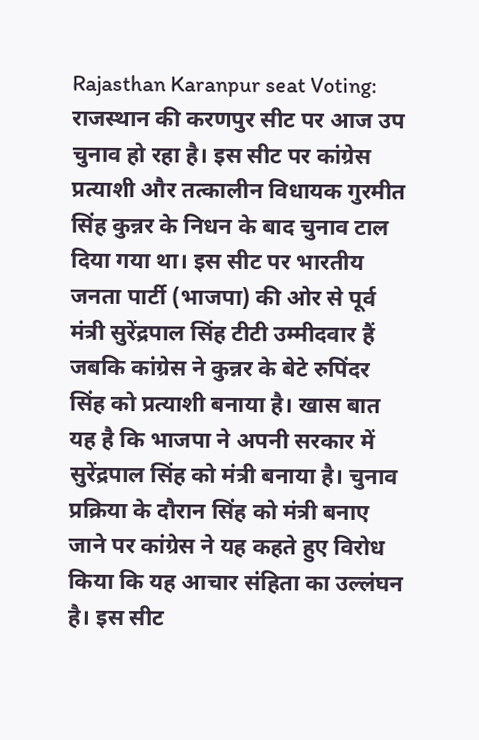Rajasthan Karanpur seat Voting: राजस्थान की करणपुर सीट पर आज उप चुनाव हो रहा है। इस सीट पर कांग्रेस प्रत्याशी और तत्कालीन विधायक गुरमीत सिंह कुन्नर के निधन के बाद चुनाव टाल दिया गया था। इस सीट पर भारतीय जनता पार्टी (भाजपा) की ओर से पूर्व मंत्री सुरेंद्रपाल सिंह टीटी उम्मीदवार हैं जबकि कांग्रेस ने कुन्नर के बेटे रुपिंदर सिंह को प्रत्याशी बनाया है। खास बात यह है कि भाजपा ने अपनी सरकार में सुरेंद्रपाल सिंह को मंत्री बनाया है। चुनाव प्रक्रिया के दौरान सिंह को मंत्री बनाए जाने पर कांग्रेस ने यह कहते हुए विरोध किया कि यह आचार संहिता का उल्लंघन है। इस सीट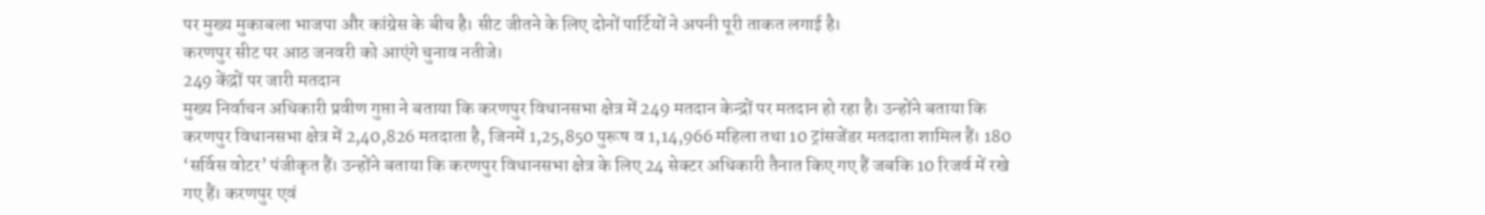पर मुख्य मुकाबला भाजपा और कांग्रेस के बीच है। सीट जीतने के लिए दोनों पार्टियों ने अपनी पूरी ताकत लगाई है।
करणपुर सीट पर आठ जनवरी को आएंगे चुनाव नतीजे।
249 केंद्रों पर जारी मतदान
मुख्य निर्वाचन अधिकारी प्रवीण गुप्ता ने बताया कि करणपुर विधानसभा क्षेत्र में 249 मतदान केन्द्रों पर मतदान हो रहा है। उन्होंने बताया कि करणपुर विधानसभा क्षेत्र में 2,40,826 मतदाता है, जिनमें 1,25,850 पुरूष व 1,14,966 महिला तथा 10 ट्रांसजेंडर मतदाता शामिल हैं। 180 ‘सर्विस वोटर’ पंजीकृत हैं। उन्होंने बताया कि करणपुर विधानसभा क्षेत्र के लिए 24 सेक्टर अधिकारी तैनात किए गए हैं जबकि 10 रिजर्व में रखे गए हैं। करणपुर एवं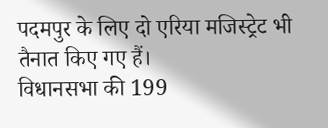पदमपुर के लिए दो एरिया मजिस्ट्रेट भी तैनात किए गए हैं।
विधानसभा की 199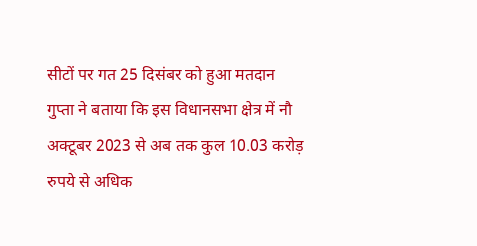सीटों पर गत 25 दिसंबर को हुआ मतदान
गुप्ता ने बताया कि इस विधानसभा क्षेत्र में नौ अक्टूबर 2023 से अब तक कुल 10.03 करोड़ रुपये से अधिक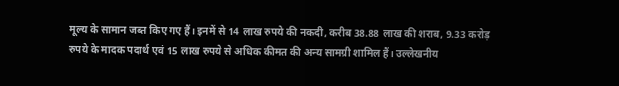मूल्य के सामान जब्त किए गए हैं। इनमें से 14 लाख रुपये की नकदी, करीब 38.88 लाख की शराब, 9.33 करोड़ रुपये के मादक पदार्थ एवं 15 लाख रुपये से अधिक कीमत की अन्य सामग्री शामिल हैं। उल्लेखनीय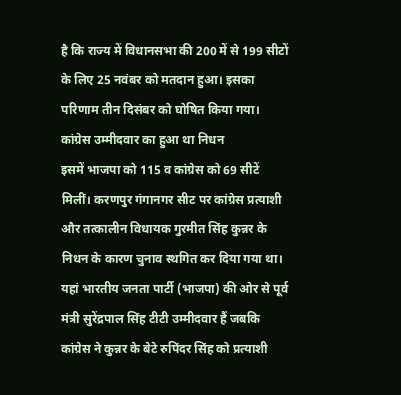है कि राज्य में विधानसभा की 200 में से 199 सीटों के लिए 25 नवंबर को मतदान हुआ। इसका परिणाम तीन दिसंबर को घोषित किया गया।
कांग्रेस उम्मीदवार का हुआ था निधन
इसमें भाजपा को 115 व कांग्रेस को 69 सीटें मिलीं। करणपुर गंगानगर सीट पर कांग्रेस प्रत्याशी और तत्कालीन विधायक गुरमीत सिंह कुन्नर के निधन के कारण चुनाव स्थगित कर दिया गया था। यहां भारतीय जनता पार्टी (भाजपा) की ओर से पूर्व मंत्री सुरेंद्रपाल सिंह टीटी उम्मीदवार हैं जबकि कांग्रेस ने कुन्नर के बेटे रुपिंदर सिंह को प्रत्याशी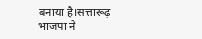बनाया है।सत्तारूढ़ भाजपा ने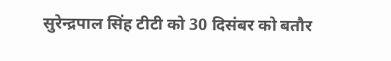सुरेन्द्रपाल सिंह टीटी को 30 दिसंबर को बतौर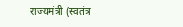राज्यमंत्री (स्वतंत्र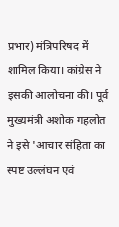प्रभार) मंत्रिपरिषद में शामिल किया। कांग्रेस ने इसकी आलोचना की। पूर्व मुख्यमंत्री अशोक गहलोत ने इसे 'आचार संहिता का स्पष्ट उल्लंघन एवं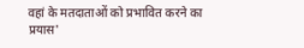वहां के मतदाताओं को प्रभावित करने का प्रयास'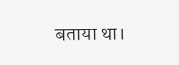बताया था।